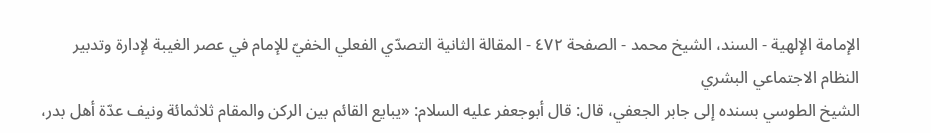الإمامة الإلهية - السند، الشيخ محمد - الصفحة ٤٧٢ - المقالة الثانية التصدّي الفعلي الخفيّ للإمام في عصر الغيبة لإدارة وتدبير النظام الاجتماعي البشري
الشيخ الطوسي بسنده إلى جابر الجعفي، قال: قال أبوجعفر عليه السلام: «يبايع القائم بين الركن والمقام ثلاثمائة ونيف عدّة أهل بدر،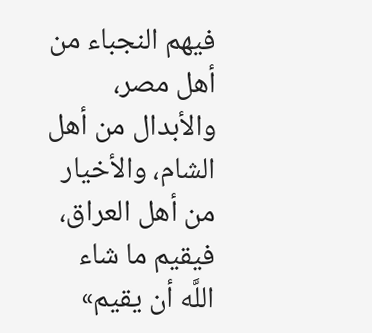فيهم النجباء من أهل مصر، والأبدال من أهل الشام، والأخيار من أهل العراق، فيقيم ما شاء اللَّه أن يقيم»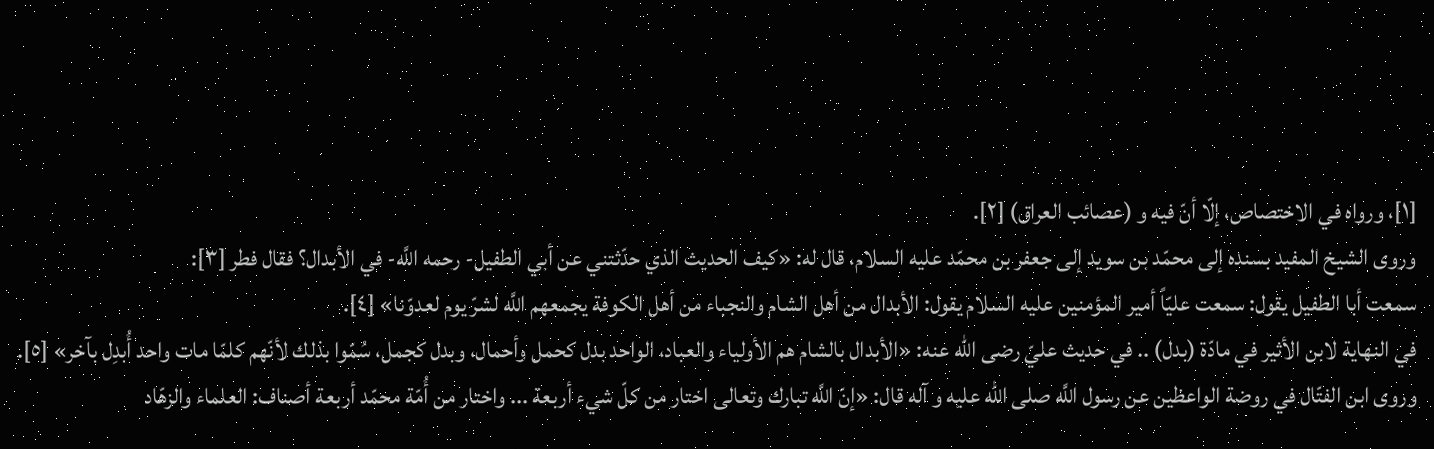[١]، ورواه في الاختصاص، إلّا أنّ فيه و (عصائب العراق) [٢].
وروى الشيخ المفيد بسنده إلى محمّد بن سويد إلى جعفر بن محمّد عليه السلام، قال له: «كيف الحديث الذي حدّثتني عن أبي الطفيل- رحمه اللَّه- في الأبدال؟ فقال فطر [٣]:
سمعت أبا الطفيل يقول: سمعت عليّاً أمير المؤمنين عليه السلام يقول: الأبدال من أهل الشام والنجباء من أهل الكوفة يجمعهم اللَّه لشرّ يوم لعدوّنا» [٤].
في النهاية لابن الأثير في مادّة (بدل) .. في حديث عليّ رضى الله عنه: «الأبدال بالشام هم الأولياء والعباد، الواحد بدل كحمل وأحمال، وبدل كجمل، سُمّوا بذلك لأنّهم كلمّا مات واحد أُبدِل بآخر» [٥].
وروى ابن الفتّال في روضة الواعظين عن رسول اللَّه صلى الله عليه و آله قال: «إنّ اللَّه تبارك وتعالى اختار من كلّ شيء أربعة ... واختار من أُمّة محمّد أربعة أصناف: العلماء والزهّاد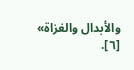والأبدال والغزاة» [٦].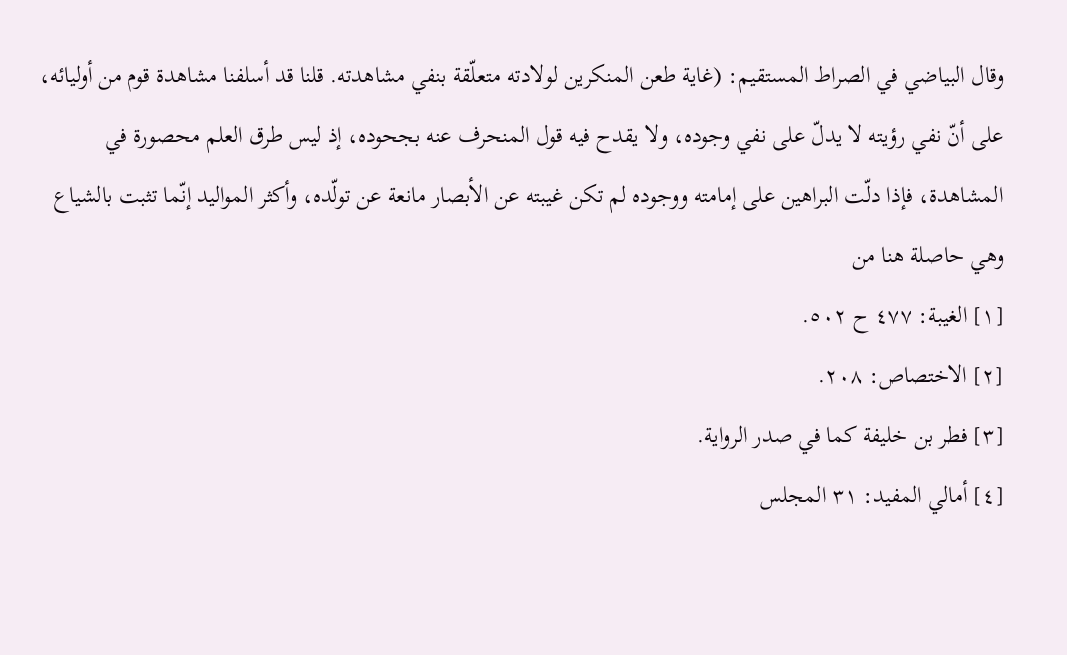وقال البياضي في الصراط المستقيم: (غاية طعن المنكرين لولادته متعلّقة بنفي مشاهدته. قلنا قد أسلفنا مشاهدة قوم من أوليائه، على أنّ نفي رؤيته لا يدلّ على نفي وجوده، ولا يقدح فيه قول المنحرف عنه بجحوده، إذ ليس طرق العلم محصورة في المشاهدة، فإذا دلّت البراهين على إمامته ووجوده لم تكن غيبته عن الأبصار مانعة عن تولّده، وأكثر المواليد إنّما تثبت بالشياع وهي حاصلة هنا من
[١] الغيبة: ٤٧٧ ح ٥٠٢.
[٢] الاختصاص: ٢٠٨.
[٣] فطر بن خليفة كما في صدر الرواية.
[٤] أمالي المفيد: ٣١ المجلس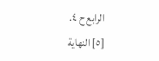الرابع ح ٤.
[٥] النهاية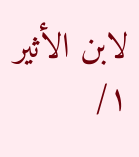لابن الأثير ١/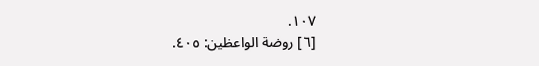١٠٧.
[٦] روضة الواعظين: ٤٠٥.